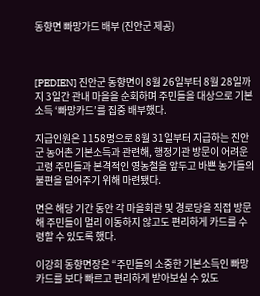동향면 빠망가드 배부 (진안군 제공)



[PEDIEN] 진안군 동향면이 8월 26일부터 8월 28일까지 3일간 관내 마을을 순회하며 주민들을 대상으로 기본소득 ‘빠망카드’를 집중 배부했다.

지급인원은 1158명으로 8월 31일부터 지급하는 진안군 농어촌 기본소득과 관련해, 행정기관 방문이 어려운 고령 주민들과 본격적인 영농철을 앞두고 바쁜 농가들의 불편을 덜어주기 위해 마련됐다.

면은 해당 기간 동안 각 마을회관 및 경로당을 직접 방문해 주민들이 멀리 이동하지 않고도 편리하게 카드를 수령할 수 있도록 했다.

이강희 동향면장은 “주민들의 소중한 기본소득인 빠망카드를 보다 빠르고 편리하게 받아보실 수 있도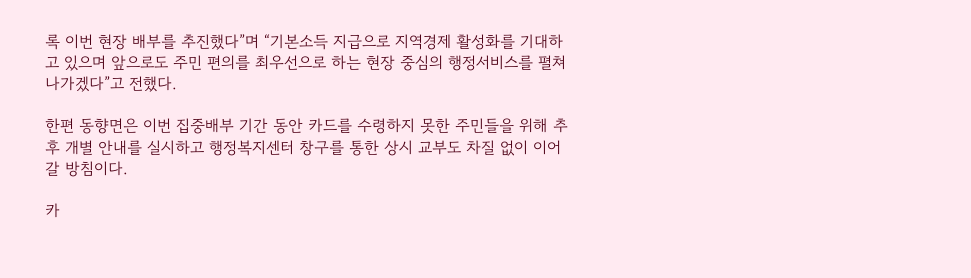록 이번 현장 배부를 추진했다”며 “기본소득 지급으로 지역경제 활성화를 기대하고 있으며 앞으로도 주민 편의를 최우선으로 하는 현장 중심의 행정서비스를 펼쳐 나가겠다”고 전했다.

한편 동향면은 이번 집중배부 기간 동안 카드를 수령하지 못한 주민들을 위해 추후 개별 안내를 실시하고 행정복지센터 창구를 통한 상시 교부도 차질 없이 이어갈 방침이다.

카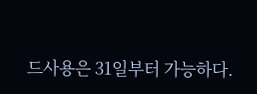드사용은 31일부터 가능하다.